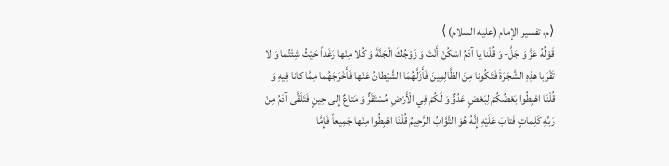⟨م، تفسير الإمام (عليه السلام) ⟩
قَوْلُهُ عَزَّ وَ جَلَّ- وَ قُلْنا يا آدَمُ اسْكُنْ أَنْتَ وَ زَوْجُكَ الْجَنَّةَ وَ كُلا مِنْها رَغَداً حَيْثُ شِئْتُما وَ لا تَقْرَبا هذِهِ الشَّجَرَةَ فَتَكُونا مِنَ الظَّالِمِينَ فَأَزَلَّهُمَا الشَّيْطانُ عَنْها فَأَخْرَجَهُما مِمَّا كانا فِيهِ وَ قُلْنَا اهْبِطُوا بَعْضُكُمْ لِبَعْضٍ عَدُوٌّ وَ لَكُمْ فِي الْأَرْضِ مُسْتَقَرٌّ وَ مَتاعٌ إِلى حِينٍ فَتَلَقَّى آدَمُ مِنْ رَبِّهِ كَلِماتٍ فَتابَ عَلَيْهِ إِنَّهُ هُوَ التَّوَّابُ الرَّحِيمُ قُلْنَا اهْبِطُوا مِنْها جَمِيعاً فَإِمَّا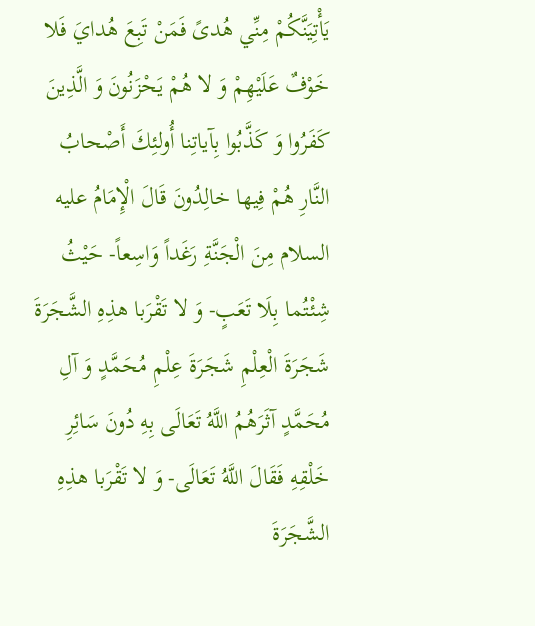يَأْتِيَنَّكُمْ مِنِّي هُدىً فَمَنْ تَبِعَ هُدايَ فَلا خَوْفٌ عَلَيْهِمْ وَ لا هُمْ يَحْزَنُونَ وَ الَّذِينَ كَفَرُوا وَ كَذَّبُوا بِآياتِنا أُولئِكَ أَصْحابُ النَّارِ هُمْ فِيها خالِدُونَ قَالَ الْإِمَامُ عليه السلام مِنَ الْجَنَّةِ رَغَداً وَاسِعاً- حَيْثُ شِئْتُما بِلَا تَعَبٍ- وَ لا تَقْرَبا هذِهِ الشَّجَرَةَ شَجَرَةَ الْعِلْمِ شَجَرَةَ عِلْمِ مُحَمَّدٍ وَ آلِ مُحَمَّدٍ آثَرَهُمُ اللَّهُ تَعَالَى بِهِ دُونَ سَائِرِ خَلْقِهِ فَقَالَ اللَّهُ تَعَالَى- وَ لا تَقْرَبا هذِهِ الشَّجَرَةَ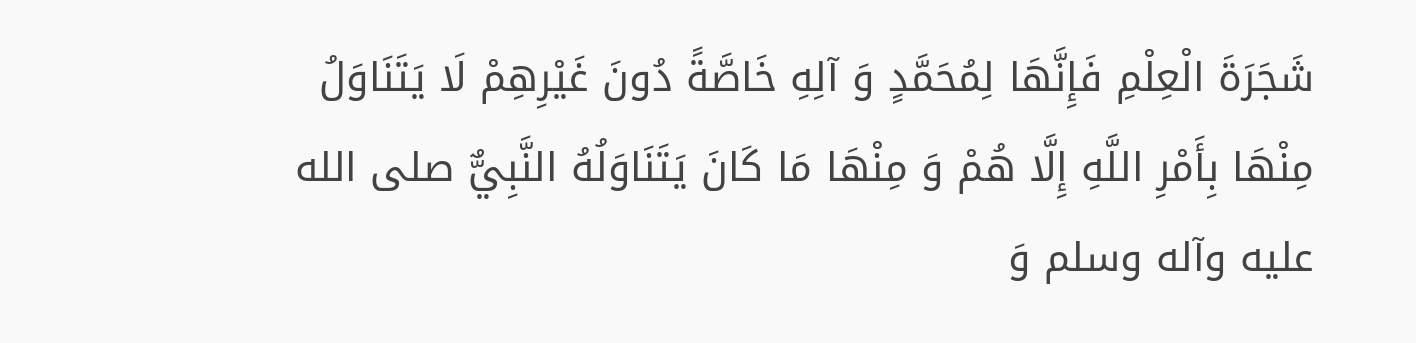شَجَرَةَ الْعِلْمِ فَإِنَّهَا لِمُحَمَّدٍ وَ آلِهِ خَاصَّةً دُونَ غَيْرِهِمْ لَا يَتَنَاوَلُ مِنْهَا بِأَمْرِ اللَّهِ إِلَّا هُمْ وَ مِنْهَا مَا كَانَ يَتَنَاوَلُهُ النَّبِيٌّ صلى الله عليه وآله وسلم وَ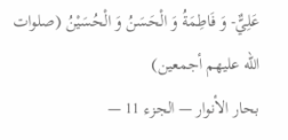عَلِيٌّ- وَ فَاطِمَةُ وَ الْحَسَنُ وَ الْحُسَيْنُ (صلوات الله عليهم أجمعين)
بحار الأنوار — الجزء 11 —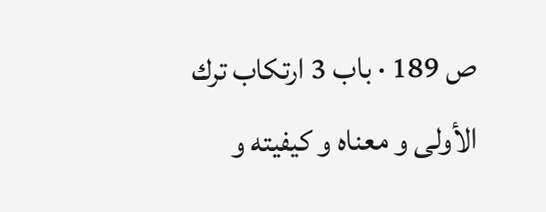ص 189 · باب 3 ارتكاب ترك الأولى و معناه و كيفيته و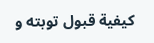كيفية قبول توبته و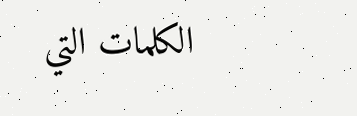الكلمات التي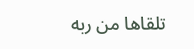تلقاها من ربه